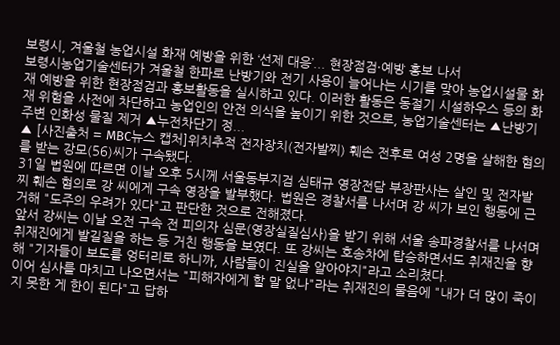보령시, 겨울철 농업시설 화재 예방을 위한 ‘선제 대응’... 현장점검·예방 홍보 나서
보령시농업기술센터가 겨울철 한파로 난방기와 전기 사용이 늘어나는 시기를 맞아 농업시설물 화재 예방을 위한 현장점검과 홍보활동을 실시하고 있다. 이러한 활동은 동절기 시설하우스 등의 화재 위험을 사전에 차단하고 농업인의 안전 의식을 높이기 위한 것으로, 농업기술센터는 ▲난방기 주변 인화성 물질 제거 ▲누전차단기 정...
▲ [사진출처 = MBC뉴스 캡처]위치추적 전자장치(전자발찌) 훼손 전후로 여성 2명을 살해한 혐의를 받는 강모(56)씨가 구속됐다.
31일 법원에 따르면 이날 오후 5시께 서울동부지검 심태규 영장전담 부장판사는 살인 및 전자발찌 훼손 혐의로 강 씨에게 구속 영장을 발부했다. 법원은 경찰서를 나서며 강 씨가 보인 행동에 근거해 "도주의 우려가 있다"고 판단한 것으로 전해졌다.
앞서 강씨는 이날 오전 구속 전 피의자 심문(영장실질심사)을 받기 위해 서울 송파경찰서를 나서며 취재진에게 발길질을 하는 등 거친 행동을 보였다. 또 강씨는 호송차에 탑승하면서도 취재진을 향해 "기자들이 보도를 엉터리로 하니까, 사람들이 진실을 알아야지"라고 소리쳤다.
이어 심사를 마치고 나오면서는 "피해자에게 할 말 없나"라는 취재진의 물음에 "내가 더 많이 죽이지 못한 게 한이 된다"고 답하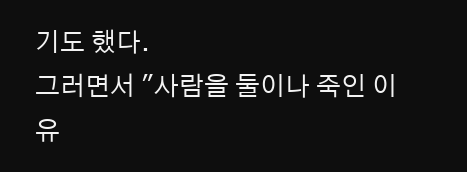기도 했다.
그러면서 "사람을 둘이나 죽인 이유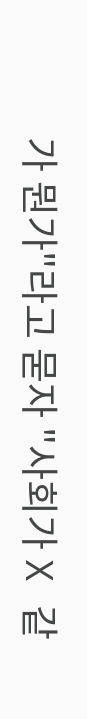가 뭔가"라고 묻자 "사회가 X 같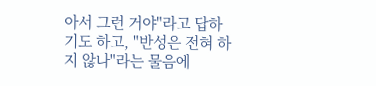아서 그런 거야"라고 답하기도 하고, "반성은 전혀 하지 않나"라는 물음에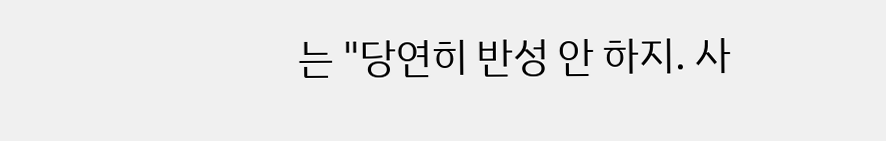는 "당연히 반성 안 하지. 사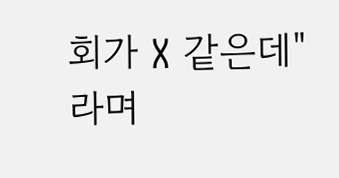회가 X 같은데"라며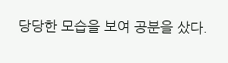당당한 모습을 보여 공분을 샀다.